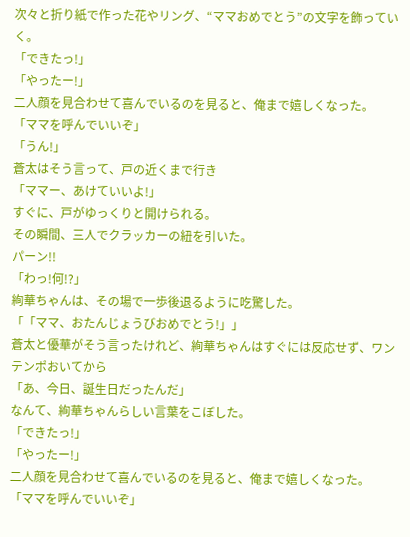次々と折り紙で作った花やリング、“ママおめでとう”の文字を飾っていく。
「できたっ!」
「やったー!」
二人顔を見合わせて喜んでいるのを見ると、俺まで嬉しくなった。
「ママを呼んでいいぞ」
「うん!」
蒼太はそう言って、戸の近くまで行き
「ママー、あけていいよ!」
すぐに、戸がゆっくりと開けられる。
その瞬間、三人でクラッカーの紐を引いた。
パーン!!
「わっ!何!?」
絢華ちゃんは、その場で一歩後退るように吃驚した。
「「ママ、おたんじょうびおめでとう!」」
蒼太と優華がそう言ったけれど、絢華ちゃんはすぐには反応せず、ワンテンポおいてから
「あ、今日、誕生日だったんだ」
なんて、絢華ちゃんらしい言葉をこぼした。
「できたっ!」
「やったー!」
二人顔を見合わせて喜んでいるのを見ると、俺まで嬉しくなった。
「ママを呼んでいいぞ」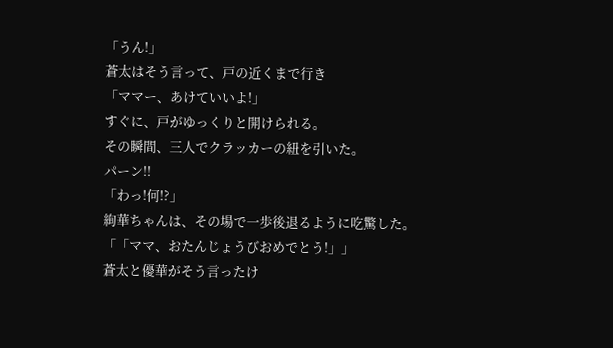「うん!」
蒼太はそう言って、戸の近くまで行き
「ママー、あけていいよ!」
すぐに、戸がゆっくりと開けられる。
その瞬間、三人でクラッカーの紐を引いた。
パーン!!
「わっ!何!?」
絢華ちゃんは、その場で一歩後退るように吃驚した。
「「ママ、おたんじょうびおめでとう!」」
蒼太と優華がそう言ったけ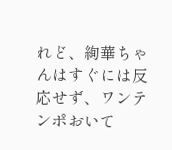れど、絢華ちゃんはすぐには反応せず、ワンテンポおいて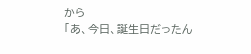から
「あ、今日、誕生日だったん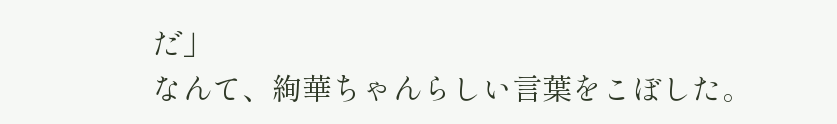だ」
なんて、絢華ちゃんらしい言葉をこぼした。